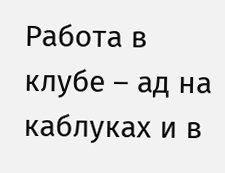Работа в клубе – ад на каблуках и в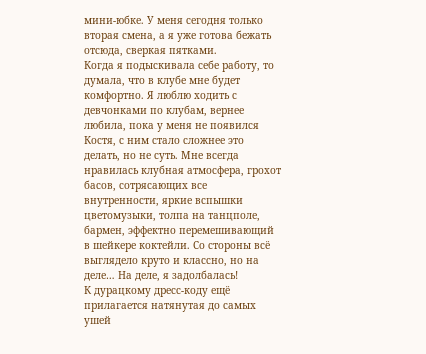мини-юбке. У меня сегодня только вторая смена, а я уже готова бежать отсюда, сверкая пятками.
Когда я подыскивала себе работу, то думала, что в клубе мне будет комфортно. Я люблю ходить с девчонками по клубам, вернее любила, пока у меня не появился Костя, с ним стало сложнее это делать, но не суть. Мне всегда нравилась клубная атмосфера, грохот басов, сотрясающих все внутренности, яркие вспышки цветомузыки, толпа на танцполе, бармен, эффектно перемешивающий в шейкере коктейли. Со стороны всё выглядело круто и классно, но на деле… На деле, я задолбалась!
К дурацкому дресс-коду ещё прилагается натянутая до самых ушей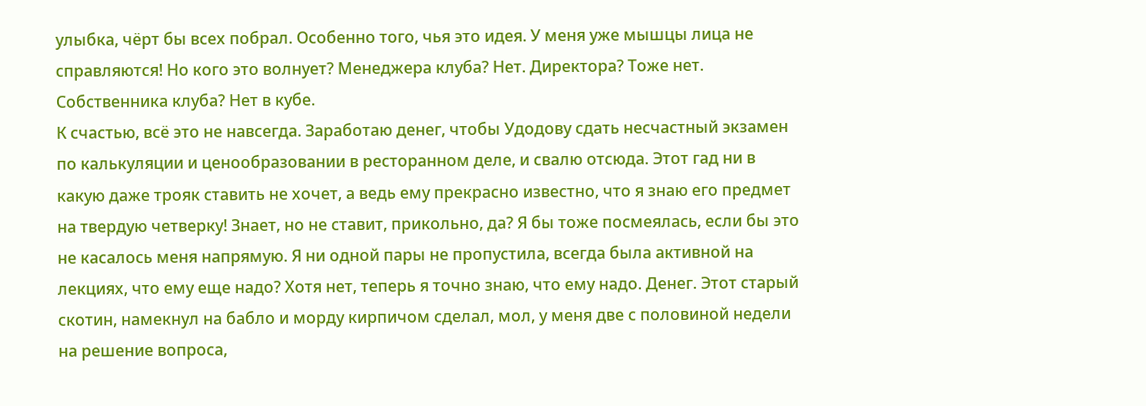улыбка, чёрт бы всех побрал. Особенно того, чья это идея. У меня уже мышцы лица не справляются! Но кого это волнует? Менеджера клуба? Нет. Директора? Тоже нет. Собственника клуба? Нет в кубе.
К счастью, всё это не навсегда. Заработаю денег, чтобы Удодову сдать несчастный экзамен по калькуляции и ценообразовании в ресторанном деле, и свалю отсюда. Этот гад ни в какую даже трояк ставить не хочет, а ведь ему прекрасно известно, что я знаю его предмет на твердую четверку! Знает, но не ставит, прикольно, да? Я бы тоже посмеялась, если бы это не касалось меня напрямую. Я ни одной пары не пропустила, всегда была активной на лекциях, что ему еще надо? Хотя нет, теперь я точно знаю, что ему надо. Денег. Этот старый скотин, намекнул на бабло и морду кирпичом сделал, мол, у меня две с половиной недели на решение вопроса,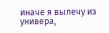иначе я вылечу из универа,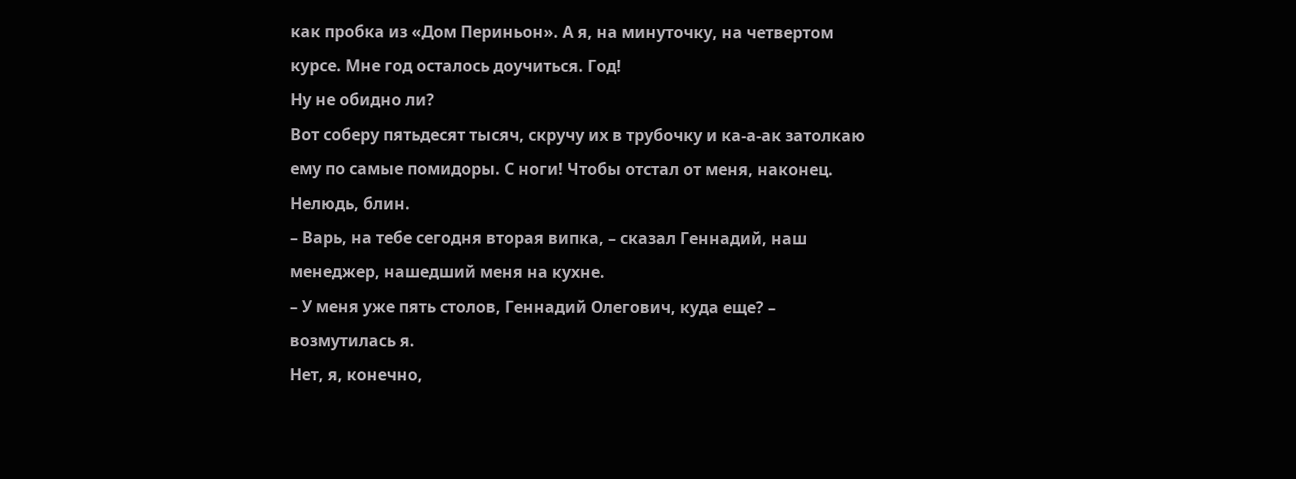как пробка из «Дом Периньон». А я, на минуточку, на четвертом курсе. Мне год осталось доучиться. Год!
Ну не обидно ли?
Вот соберу пятьдесят тысяч, скручу их в трубочку и ка-а-ак затолкаю ему по самые помидоры. С ноги! Чтобы отстал от меня, наконец. Нелюдь, блин.
– Варь, на тебе сегодня вторая випка, – сказал Геннадий, наш менеджер, нашедший меня на кухне.
– У меня уже пять столов, Геннадий Олегович, куда еще? – возмутилась я.
Нет, я, конечно,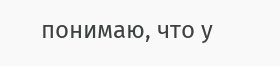понимаю, что у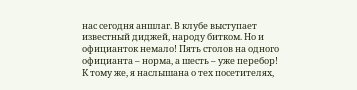нас сегодня аншлаг. В клубе выступает известный диджей, народу битком. Но и официанток немало! Пять столов на одного официанта – норма, а шесть – уже перебор!
К тому же, я наслышана о тех посетителях,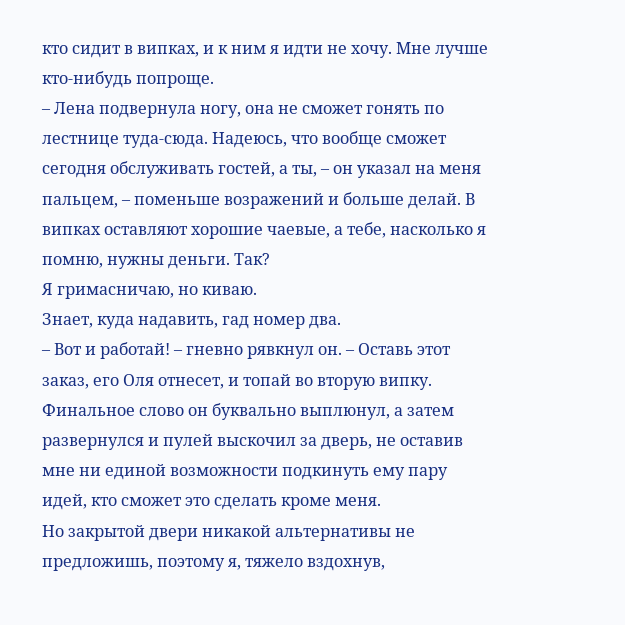кто сидит в випках, и к ним я идти не хочу. Мне лучше кто-нибудь попроще.
– Лена подвернула ногу, она не сможет гонять по лестнице туда-сюда. Надеюсь, что вообще сможет сегодня обслуживать гостей, а ты, – он указал на меня пальцем, – поменьше возражений и больше делай. В випках оставляют хорошие чаевые, а тебе, насколько я помню, нужны деньги. Так?
Я гримасничаю, но киваю.
Знает, куда надавить, гад номер два.
– Вот и работай! – гневно рявкнул он. – Оставь этот заказ, его Оля отнесет, и топай во вторую випку.
Финальное слово он буквально выплюнул, а затем развернулся и пулей выскочил за дверь, не оставив мне ни единой возможности подкинуть ему пару идей, кто сможет это сделать кроме меня.
Но закрытой двери никакой альтернативы не предложишь, поэтому я, тяжело вздохнув,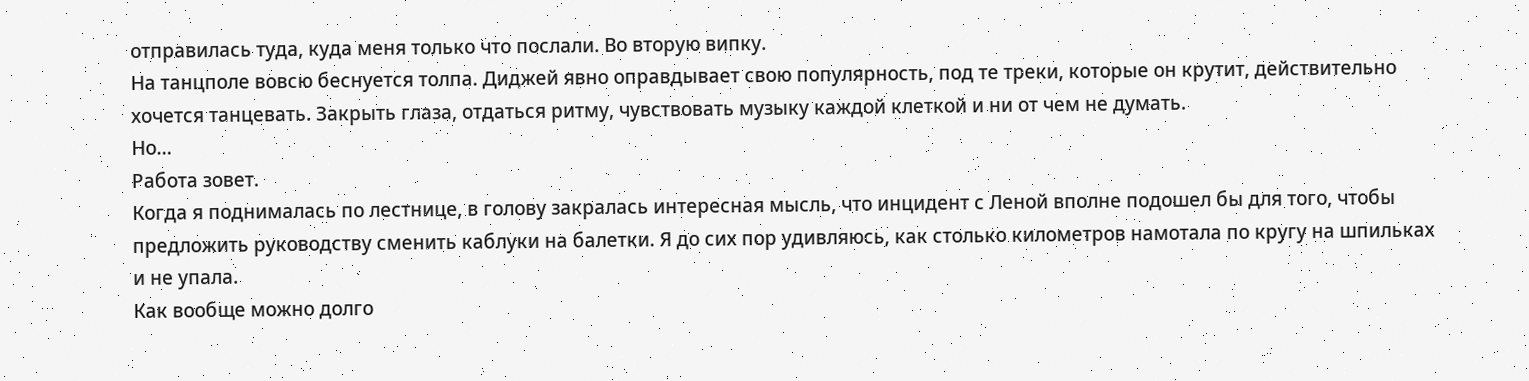отправилась туда, куда меня только что послали. Во вторую випку.
На танцполе вовсю беснуется толпа. Диджей явно оправдывает свою популярность, под те треки, которые он крутит, действительно хочется танцевать. Закрыть глаза, отдаться ритму, чувствовать музыку каждой клеткой и ни от чем не думать.
Но…
Работа зовет.
Когда я поднималась по лестнице, в голову закралась интересная мысль, что инцидент с Леной вполне подошел бы для того, чтобы предложить руководству сменить каблуки на балетки. Я до сих пор удивляюсь, как столько километров намотала по кругу на шпильках и не упала.
Как вообще можно долго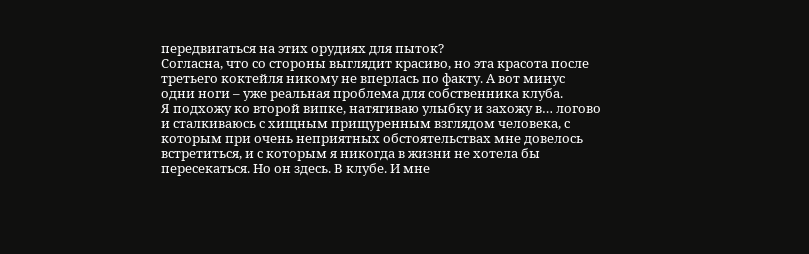передвигаться на этих орудиях для пыток?
Согласна, что со стороны выглядит красиво, но эта красота после третьего коктейля никому не вперлась по факту. А вот минус одни ноги – уже реальная проблема для собственника клуба.
Я подхожу ко второй випке, натягиваю улыбку и захожу в… логово и сталкиваюсь с хищным прищуренным взглядом человека, с которым при очень неприятных обстоятельствах мне довелось встретиться, и с которым я никогда в жизни не хотела бы пересекаться. Но он здесь. В клубе. И мне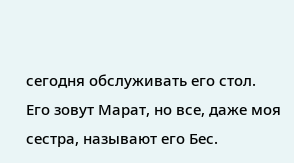сегодня обслуживать его стол.
Его зовут Марат, но все, даже моя сестра, называют его Бес.